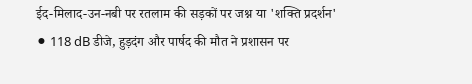ईद-मिलाद-उन-नबी पर रतलाम की सड़कों पर जश्न या 'शक्ति प्रदर्शन'
⚫ 118 dB डीजे, हुड़दंग और पार्षद की मौत ने प्रशासन पर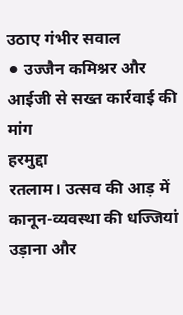उठाए गंभीर सवाल
⚫ उज्जैन कमिश्नर और आईजी से सख्त कार्रवाई की मांग
हरमुद्दा
रतलाम। उत्सव की आड़ में कानून-व्यवस्था की धज्जियां उड़ाना और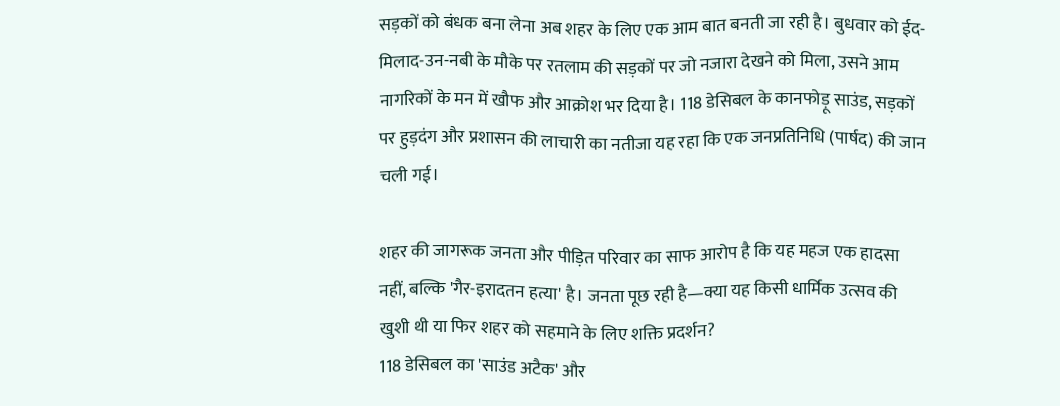सड़कों को बंधक बना लेना अब शहर के लिए एक आम बात बनती जा रही है। बुधवार को ईद-मिलाद-उन-नबी के मौके पर रतलाम की सड़कों पर जो नजारा देखने को मिला, उसने आम नागरिकों के मन में खौफ और आक्रोश भर दिया है। 118 डेसिबल के कानफोड़ू साउंड, सड़कों पर हुड़दंग और प्रशासन की लाचारी का नतीजा यह रहा कि एक जनप्रतिनिधि (पार्षद) की जान चली गई।

शहर की जागरूक जनता और पीड़ित परिवार का साफ आरोप है कि यह महज एक हादसा नहीं, बल्कि 'गैर-इरादतन हत्या' है। जनता पूछ रही है—क्या यह किसी धार्मिक उत्सव की खुशी थी या फिर शहर को सहमाने के लिए शक्ति प्रदर्शन?
118 डेसिबल का 'साउंड अटैक' और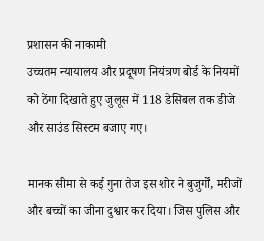प्रशासन की नाकामी
उच्चतम न्यायालय और प्रदूषण नियंत्रण बोर्ड के नियमों को ठेंगा दिखाते हुए जुलूस में 118 डेसिबल तक डीजे और साउंड सिस्टम बजाए गए।

मानक सीमा से कई गुना तेज इस शोर ने बुजुर्गों, मरीजों और बच्चों का जीना दुश्वार कर दिया। जिस पुलिस और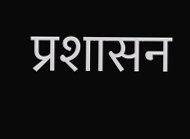प्रशासन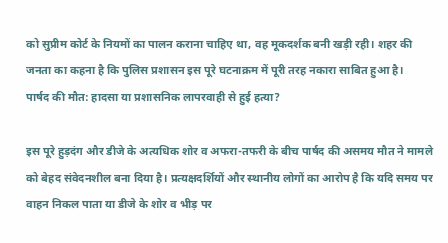को सुप्रीम कोर्ट के नियमों का पालन कराना चाहिए था, वह मूकदर्शक बनी खड़ी रही। शहर की जनता का कहना है कि पुलिस प्रशासन इस पूरे घटनाक्रम में पूरी तरह नकारा साबित हुआ है।
पार्षद की मौत: हादसा या प्रशासनिक लापरवाही से हुई हत्या?

इस पूरे हुड़दंग और डीजे के अत्यधिक शोर व अफरा-तफरी के बीच पार्षद की असमय मौत ने मामले को बेहद संवेदनशील बना दिया है। प्रत्यक्षदर्शियों और स्थानीय लोगों का आरोप है कि यदि समय पर वाहन निकल पाता या डीजे के शोर व भीड़ पर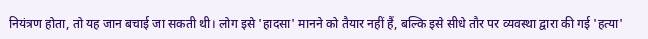नियंत्रण होता, तो यह जान बचाई जा सकती थी। लोग इसे 'हादसा' मानने को तैयार नहीं हैं, बल्कि इसे सीधे तौर पर व्यवस्था द्वारा की गई 'हत्या'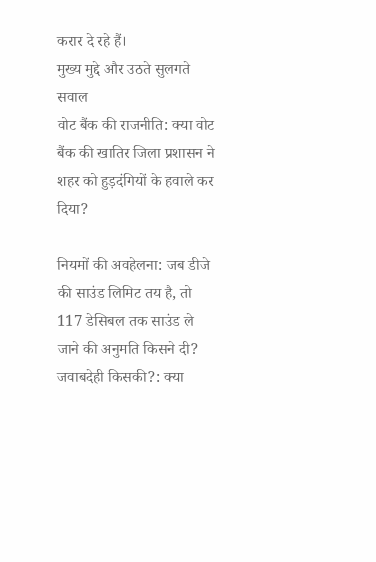करार दे रहे हैं।
मुख्य मुद्दे और उठते सुलगते सवाल
वोट बैंक की राजनीति: क्या वोट बैंक की खातिर जिला प्रशासन ने शहर को हुड़दंगियों के हवाले कर दिया?

नियमों की अवहेलना: जब डीजे की साउंड लिमिट तय है, तो 117 डेसिबल तक साउंड ले जाने की अनुमति किसने दी?
जवाबदेही किसकी?: क्या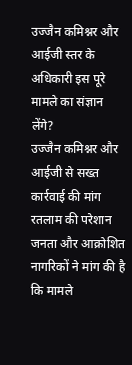उज्जैन कमिश्नर और आईजी स्तर के अधिकारी इस पूरे मामले का संज्ञान लेंगे?
उज्जैन कमिश्नर और आईजी से सख्त कार्रवाई की मांग
रतलाम की परेशान जनता और आक्रोशित नागरिकों ने मांग की है कि मामले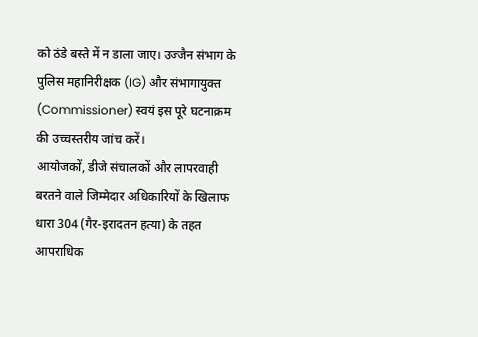को ठंडे बस्ते में न डाला जाए। उज्जैन संभाग के पुलिस महानिरीक्षक (IG) और संभागायुक्त (Commissioner) स्वयं इस पूरे घटनाक्रम की उच्चस्तरीय जांच करें।
आयोजकों, डीजे संचालकों और लापरवाही बरतने वाले जिम्मेदार अधिकारियों के खिलाफ धारा 304 (गैर-इरादतन हत्या) के तहत आपराधिक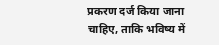प्रकरण दर्ज किया जाना चाहिए, ताकि भविष्य में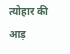त्योहार की आड़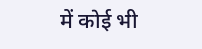में कोई भी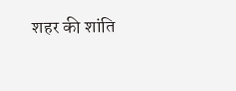शहर की शांति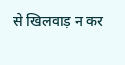से खिलवाड़ न कर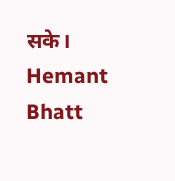सके।
Hemant Bhatt